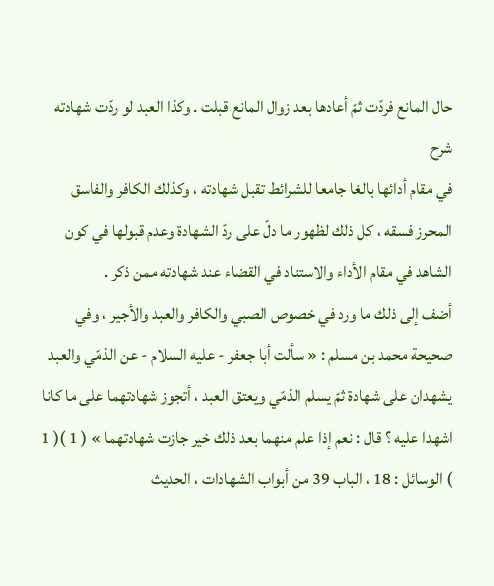حال المانع فردّت ثمّ أعادها بعد زوال المانع قبلت . وكذا العبد لو ردّت شهادته
شرح
في مقام أدائها بالغا جامعا للشرائط تقبل شهادته ، وكذلك الكافر والفاسق المحرز فسقه ، كل ذلك لظهور ما دلّ على ردّ الشهادة وعدم قبولها في كون الشاهد في مقام الأداء والاستناد في القضاء عند شهادته ممن ذكر .
أضف إلى ذلك ما ورد في خصوص الصبي والكافر والعبد والأجير ، وفي صحيحة محمد بن مسلم : « سألت أبا جعفر - عليه السلام - عن الذمّي والعبد يشهدان على شهادة ثمّ يسلم الذمّي ويعتق العبد ، أتجوز شهادتهما على ما كانا اشهدا عليه ؟ قال : نعم إذا علم منهما بعد ذلك خير جازت شهادتهما » ( 1 )( 1 ) الوسائل : 18 ، الباب 39 من أبواب الشهادات ، الحديث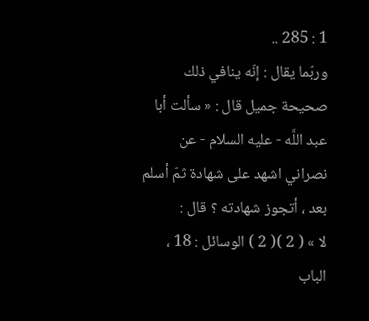1 : 285 ..
وربّما يقال : إنّه ينافي ذلك صحيحة جميل قال : « سألت أبا عبد اللَّه - عليه السلام - عن نصراني اشهد على شهادة ثمّ أسلم بعد ، أتجوز شهادته ؟ قال :
لا » ( 2 )( 2 ) الوسائل : 18 ، الباب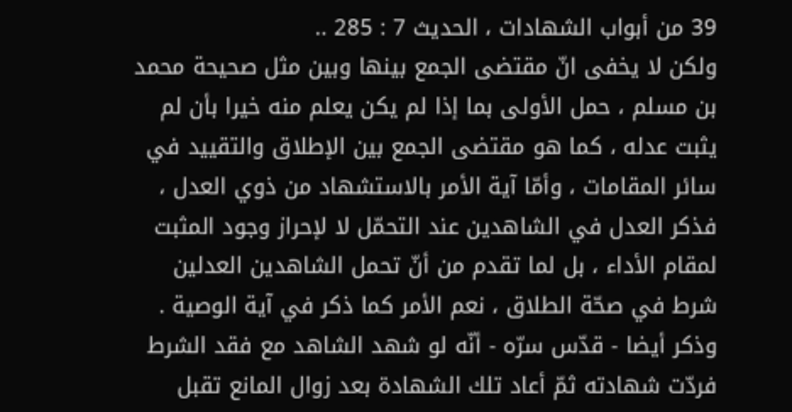39 من أبواب الشهادات ، الحديث 7 : 285 ..
ولكن لا يخفى انّ مقتضى الجمع بينها وبين مثل صحيحة محمد بن مسلم ، حمل الأولى بما إذا لم يكن يعلم منه خيرا بأن لم يثبت عدله ، كما هو مقتضى الجمع بين الإطلاق والتقييد في سائر المقامات ، وأمّا آية الأمر بالاستشهاد من ذوي العدل ، فذكر العدل في الشاهدين عند التحمّل لا لإحراز وجود المثبت لمقام الأداء ، بل لما تقدم من أنّ تحمل الشاهدين العدلين شرط في صحّة الطلاق ، نعم الأمر كما ذكر في آية الوصية .
وذكر أيضا - قدّس سرّه - أنّه لو شهد الشاهد مع فقد الشرط فردّت شهادته ثمّ أعاد تلك الشهادة بعد زوال المانع تقبل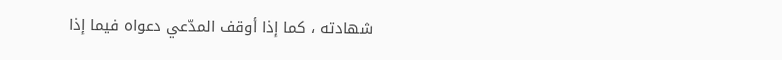شهادته ، كما إذا أوقف المدّعي دعواه فيما إذا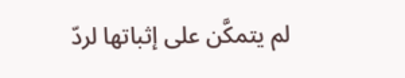لم يتمكَّن على إثباتها لردّ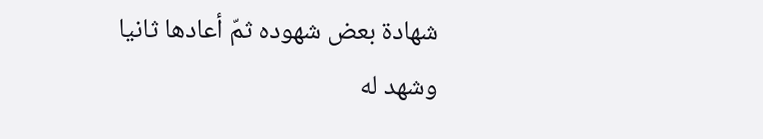شهادة بعض شهوده ثمّ أعادها ثانيا وشهد له